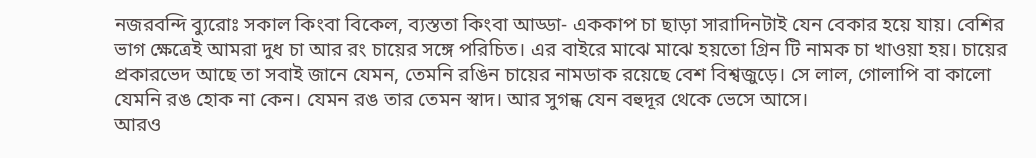নজরবন্দি ব্যুরোঃ সকাল কিংবা বিকেল, ব্যস্ততা কিংবা আড্ডা- এককাপ চা ছাড়া সারাদিনটাই যেন বেকার হয়ে যায়। বেশির ভাগ ক্ষেত্রেই আমরা দুধ চা আর রং চায়ের সঙ্গে পরিচিত। এর বাইরে মাঝে মাঝে হয়তো গ্রিন টি নামক চা খাওয়া হয়। চায়ের প্রকারভেদ আছে তা সবাই জানে যেমন, তেমনি রঙিন চায়ের নামডাক রয়েছে বেশ বিশ্বজুড়ে। সে লাল, গোলাপি বা কালো যেমনি রঙ হোক না কেন। যেমন রঙ তার তেমন স্বাদ। আর সুগন্ধ যেন বহুদূর থেকে ভেসে আসে।
আরও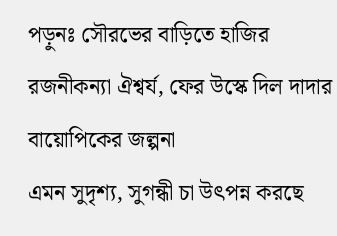পড়ুনঃ সৌরভের বাড়িতে হাজির রজনীকন্যা ঐশ্বর্য, ফের উস্কে দিল দাদার বায়োপিকের জল্পনা
এমন সুদৃশ্য, সুগন্ধী চা উৎপন্ন করছে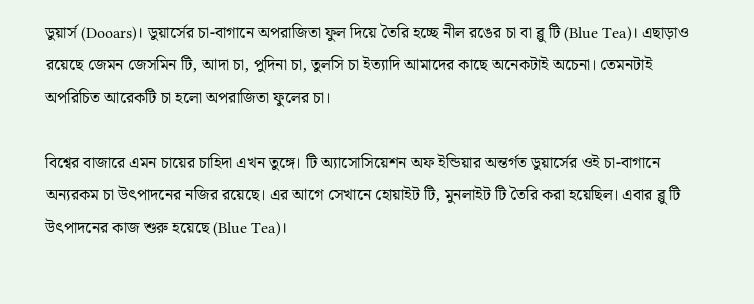ডুয়ার্স (Dooars)। ডুয়ার্সের চা-বাগানে অপরাজিতা ফুল দিয়ে তৈরি হচ্ছে নীল রঙের চা বা ব্লু টি (Blue Tea)। এছাড়াও রয়েছে জেমন জেসমিন টি, আদা চা, পুদিনা চা, তুলসি চা ইত্যাদি আমাদের কাছে অনেকটাই অচেনা। তেমনটাই অপরিচিত আরেকটি চা হলো অপরাজিতা ফুলের চা।

বিশ্বের বাজারে এমন চায়ের চাহিদা এখন তুঙ্গে। টি অ্যাসোসিয়েশন অফ ইন্ডিয়ার অন্তর্গত ডুয়ার্সের ওই চা-বাগানে অন্যরকম চা উৎপাদনের নজির রয়েছে। এর আগে সেখানে হোয়াইট টি, মুনলাইট টি তৈরি করা হয়েছিল। এবার ব্লু টি উৎপাদনের কাজ শুরু হয়েছে (Blue Tea)।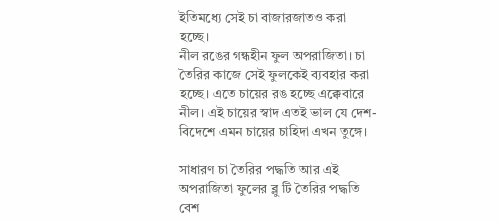ইতিমধ্যে সেই চা বাজারজাতও করা হচ্ছে।
নীল রঙের গন্ধহীন ফুল অপরাজিতা। চা তৈরির কাজে সেই ফুলকেই ব্যবহার করা হচ্ছে। এতে চায়ের রঙ হচ্ছে এক্কেবারে নীল। এই চায়ের স্বাদ এতই ভাল যে দেশ-বিদেশে এমন চায়ের চাহিদা এখন তুঙ্গে।

সাধারণ চা তৈরির পদ্ধতি আর এই অপরাজিতা ফুলের ব্লু টি তৈরির পদ্ধতি বেশ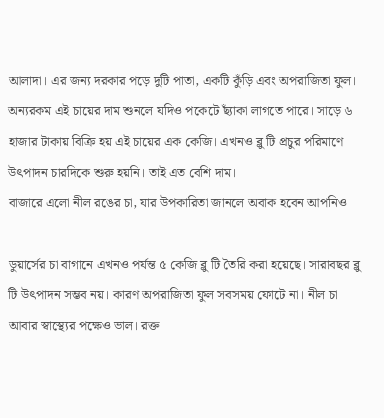আলাদা। এর জন্য দরকার পড়ে দুটি পাতা, একটি কুঁড়ি এবং অপরাজিতা ফুল। অন্যরকম এই চায়ের দাম শুনলে যদিও পকেটে ছ্যাঁকা লাগতে পারে। সাড়ে ৬ হাজার টাকায় বিক্রি হয় এই চায়ের এক কেজি। এখনও ব্লু টি প্রচুর পরিমাণে উৎপাদন চারদিকে শুরু হয়নি। তাই এত বেশি দাম।
বাজারে এলো নীল রঙের চা, যার উপকারিতা জানলে অবাক হবেন আপনিও

ডুয়ার্সের চা বাগানে এখনও পর্যন্ত ৫ কেজি ব্লু টি তৈরি করা হয়েছে। সারাবছর ব্লু টি উৎপাদন সম্ভব নয়। কারণ অপরাজিতা ফুল সবসময় ফোটে না। নীল চা আবার স্বাস্থ্যের পক্ষেও ভাল। রক্ত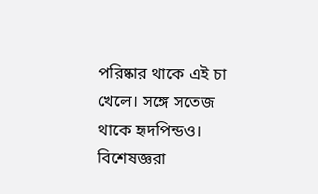পরিষ্কার থাকে এই চা খেলে। সঙ্গে সতেজ থাকে হৃদপিন্ডও। বিশেষজ্ঞরা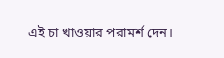এই চা খাওয়ার পরামর্শ দেন।